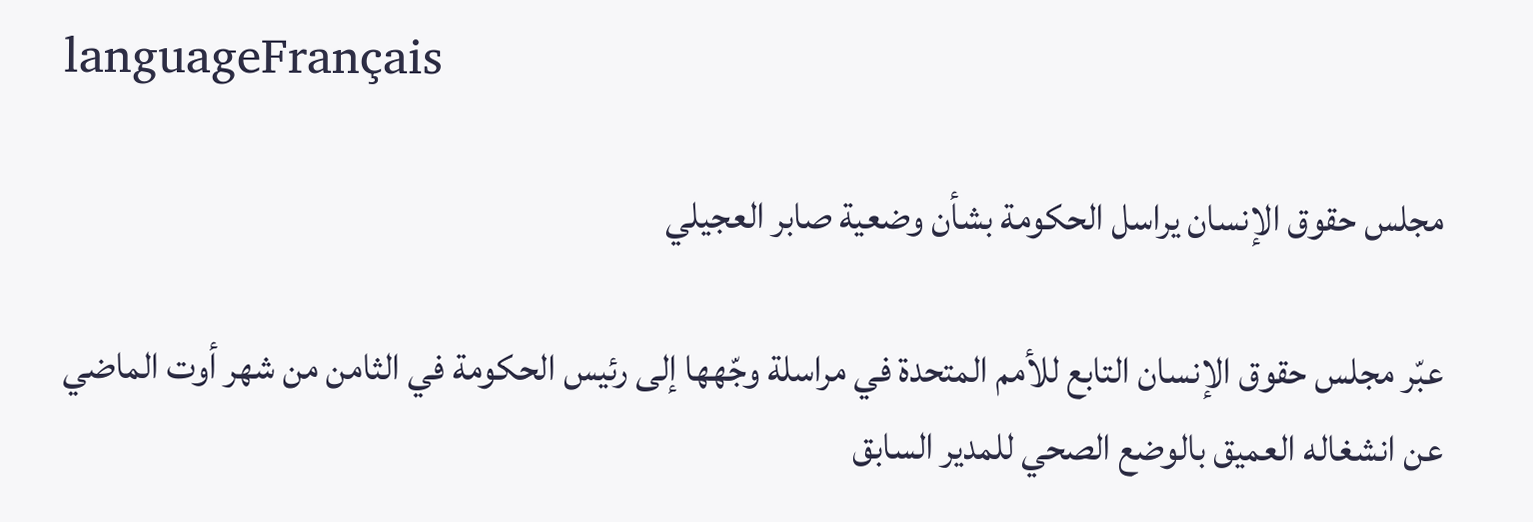languageFrançais

مجلس حقوق الإنسان يراسل الحكومة بشأن وضعية صابر العجيلي

عبّر مجلس حقوق الإنسان التابع للأمم المتحدة في مراسلة وجّهها إلى رئيس الحكومة في الثامن من شهر أوت الماضي عن انشغاله العميق بالوضع الصحي للمدير السابق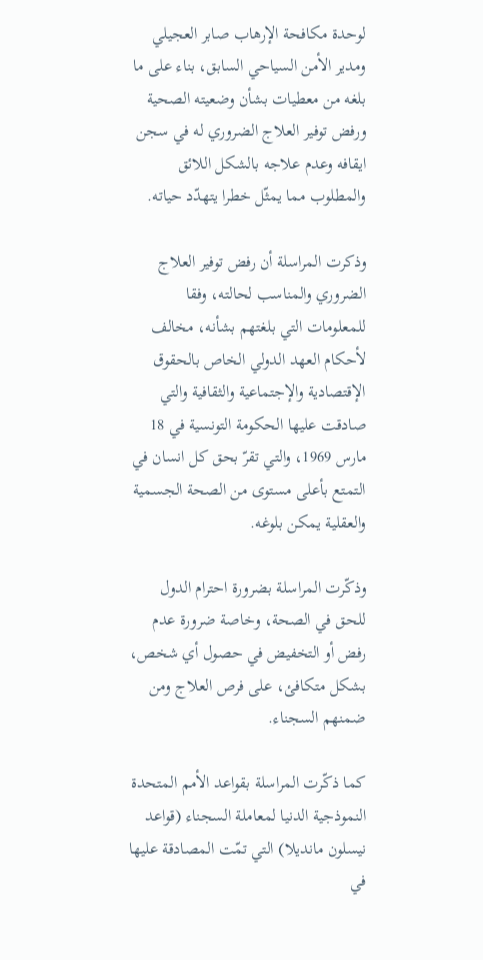لوحدة مكافحة الإرهاب صابر العجيلي ومدير الأمن السياحي السابق، بناء على ما بلغه من معطيات بشأن وضعيته الصحية ورفض توفير العلاج الضروري له في سجن ايقافه وعدم علاجه بالشكل اللائق والمطلوب مما يمثّل خطرا يتهدّد حياته.

وذكرت المراسلة أن رفض توفير العلاج الضروري والمناسب لحالته، وفقا للمعلومات التي بلغتهم بشأنه، مخالف لأحكام العهد الدولي الخاص بالحقوق الإقتصادية والإجتماعية والثقافية والتي صادقت عليها الحكومة التونسية في 18 مارس 1969، والتي تقرّ بحق كل انسان في التمتع بأعلى مستوى من الصحة الجسمية والعقلية يمكن بلوغه.

وذكّرت المراسلة بضرورة احترام الدول للحق في الصحة، وخاصة ضرورة عدم  رفض أو التخفيض في حصول أي شخص، بشكل متكافئ، على فرص العلاج ومن ضمنهم السجناء.

كما ذكّرت المراسلة بقواعد الأمم المتحدة النموذجية الدنيا لمعاملة السجناء (قواعد نيسلون مانديلا) التي تمّت المصادقة عليها في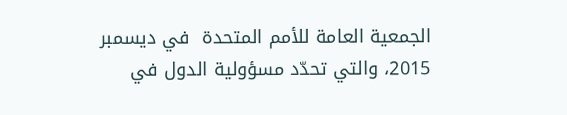الجمعية العامة للأمم المتحدة  في ديسمبر 2015، والتي تحدّد مسؤولية الدول في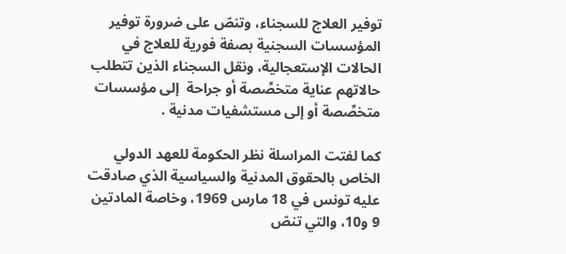توفير العلاج للسجناء، وتنصّ على ضرورة توفير المؤسسات السجنية بصفة فورية للعلاج في الحالات الإستعجالية، ونقل السجناء الذين تتطلب حالاتهم عناية متخصِّصة أو جراحة  إلى مؤسسات متخصِّصة أو إلى مستشفيات مدنية .

كما لفتت المراسلة نظر الحكومة للعهد الدولي الخاص بالحقوق المدنية والسياسية الذي صادقت عليه تونس في 18 مارس 1969، وخاصة المادتين 9 و10، والتي تنصّ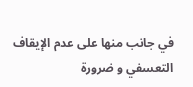في جانب منها على عدم الإيقاف التعسفي و ضرورة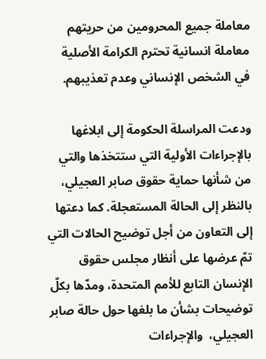معاملة جميع المحرومين من حريتهم معاملة انسانية تحترم الكرامة الأصلية في الشخص الإنساني وعدم تعذيبهم.

ودعت المراسلة الحكومة إلى ابلاغها بالإجراءات الأولية التي ستتخذها والتي من شأنها حماية حقوق صابر العجيلي،  بالنظر إلى الحالة المستعجلة. كما دعتها إلى التعاون من أجل توضيح الحالات التي تمّ عرضها على أنظار مجلس حقوق الإنسان التابع للأمم المتحدة، ومدّها بكلّ توضيحات بشأن ما بلغها حول حالة صابر العجيلي،  والإجراءات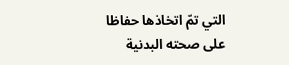التي تمّ اتخاذها حفاظا على صحته البدنية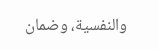والنفسية، وضمان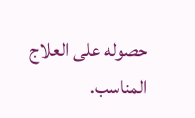حصوله على العلاج المناسب.